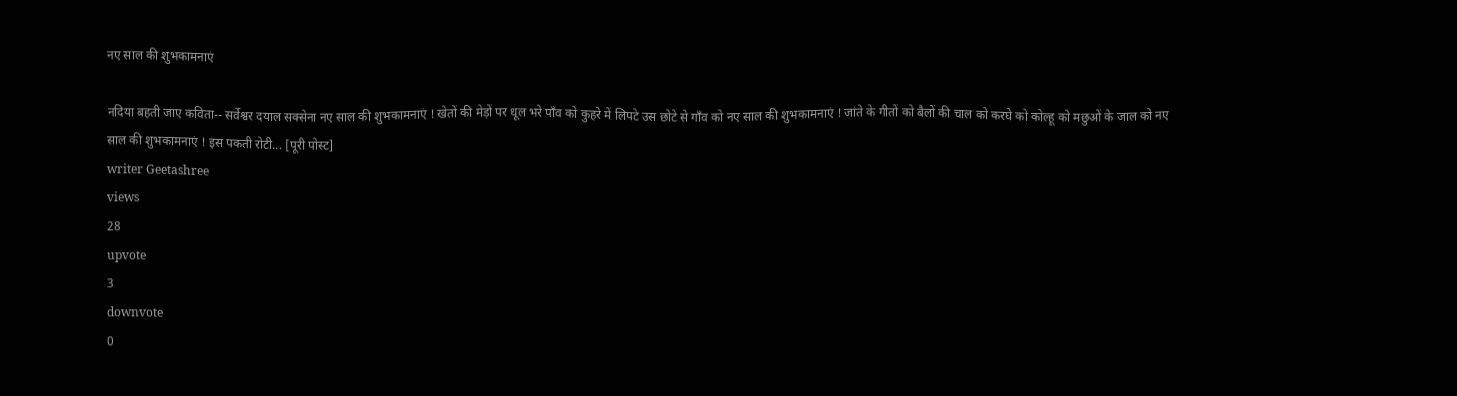नए साल की शुभकामनाएं

नदिया बहती जाए कविता-- सर्वेश्वर दयाल सक्सेना नए साल की शुभकामनाएं ! खेतों की मेड़ों पर धूल भरे पाँव को कुहरे में लिपटे उस छोटे से गाँव को नए साल की शुभकामनाएं ! जांते के गीतों को बैलों की चाल को करघे को कोल्हू को मछुओं के जाल को नए साल की शुभकामनाएं ! इस पकती रोटी... [पूरी पोस्ट]
writer Geetashree
views
28
upvote
3
downvote
0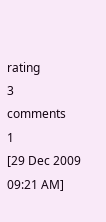rating
3
comments
1
[29 Dec 2009 09:21 AM]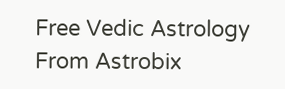Free Vedic Astrology From Astrobix